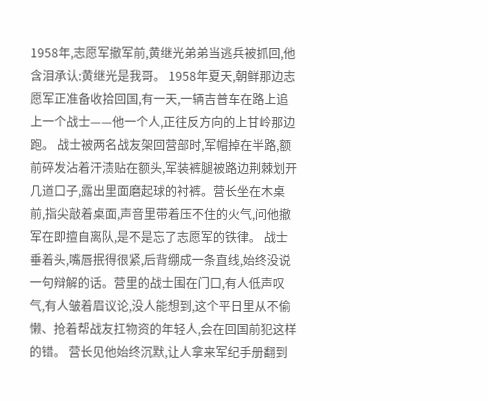1958年,志愿军撤军前,黄继光弟弟当逃兵被抓回,他含泪承认:黄继光是我哥。 1958年夏天,朝鲜那边志愿军正准备收拾回国,有一天,一辆吉普车在路上追上一个战士——他一个人,正往反方向的上甘岭那边跑。 战士被两名战友架回营部时,军帽掉在半路,额前碎发沾着汗渍贴在额头,军装裤腿被路边荆棘划开几道口子,露出里面磨起球的衬裤。营长坐在木桌前,指尖敲着桌面,声音里带着压不住的火气,问他撤军在即擅自离队,是不是忘了志愿军的铁律。 战士垂着头,嘴唇抿得很紧,后背绷成一条直线,始终没说一句辩解的话。营里的战士围在门口,有人低声叹气,有人皱着眉议论,没人能想到,这个平日里从不偷懒、抢着帮战友扛物资的年轻人,会在回国前犯这样的错。 营长见他始终沉默,让人拿来军纪手册翻到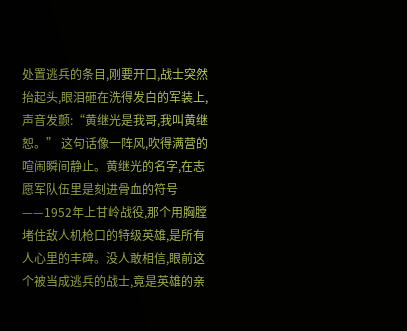处置逃兵的条目,刚要开口,战士突然抬起头,眼泪砸在洗得发白的军装上,声音发颤:“黄继光是我哥,我叫黄继恕。” 这句话像一阵风,吹得满营的喧闹瞬间静止。黄继光的名字,在志愿军队伍里是刻进骨血的符号——1952年上甘岭战役,那个用胸膛堵住敌人机枪口的特级英雄,是所有人心里的丰碑。没人敢相信,眼前这个被当成逃兵的战士,竟是英雄的亲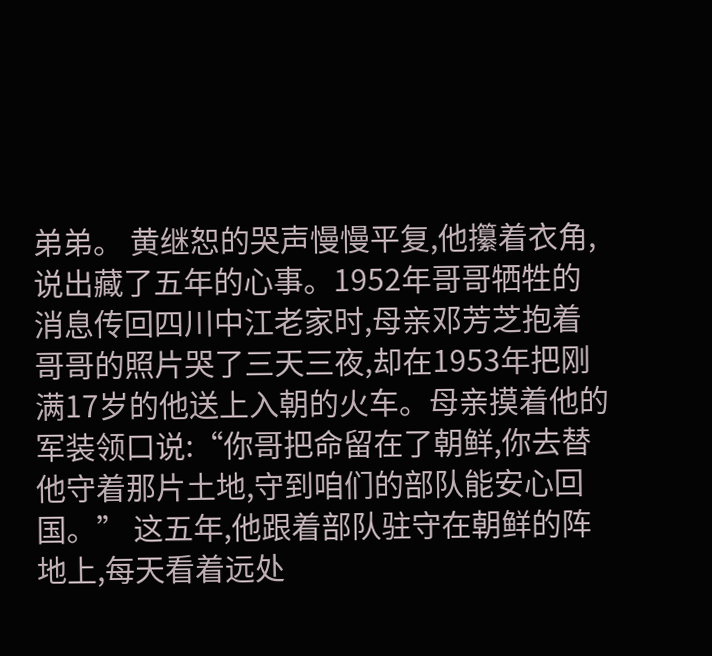弟弟。 黄继恕的哭声慢慢平复,他攥着衣角,说出藏了五年的心事。1952年哥哥牺牲的消息传回四川中江老家时,母亲邓芳芝抱着哥哥的照片哭了三天三夜,却在1953年把刚满17岁的他送上入朝的火车。母亲摸着他的军装领口说:“你哥把命留在了朝鲜,你去替他守着那片土地,守到咱们的部队能安心回国。” 这五年,他跟着部队驻守在朝鲜的阵地上,每天看着远处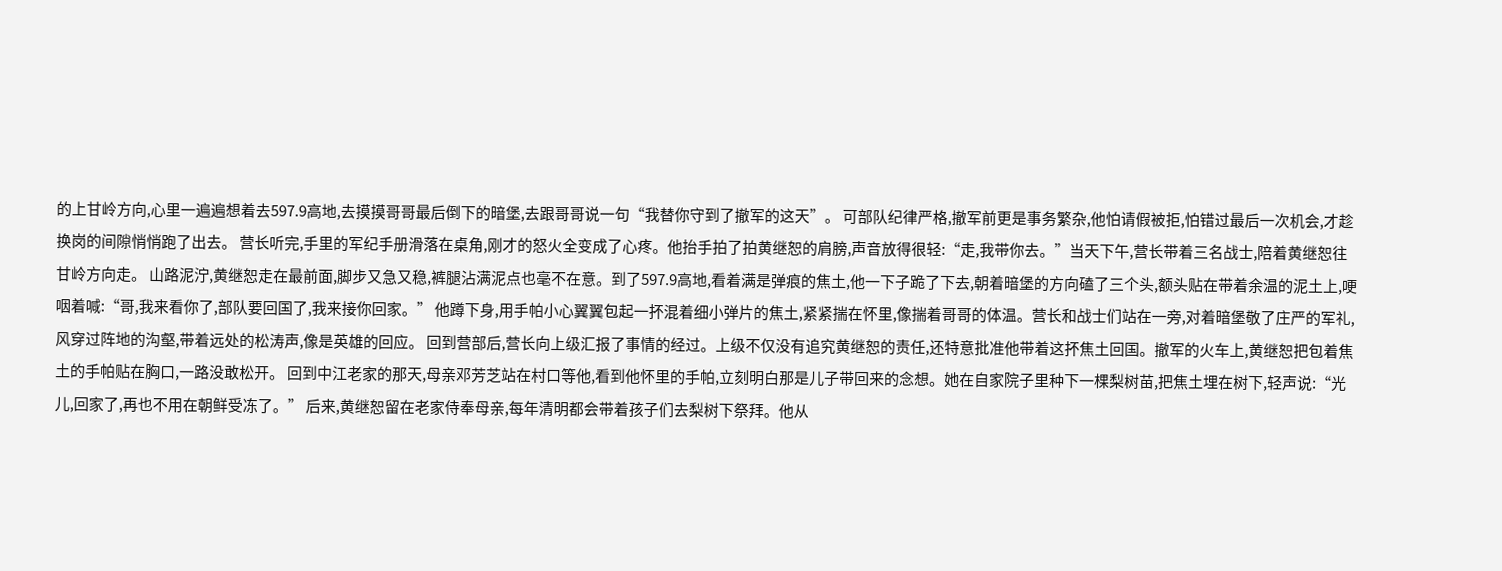的上甘岭方向,心里一遍遍想着去597.9高地,去摸摸哥哥最后倒下的暗堡,去跟哥哥说一句“我替你守到了撤军的这天”。 可部队纪律严格,撤军前更是事务繁杂,他怕请假被拒,怕错过最后一次机会,才趁换岗的间隙悄悄跑了出去。 营长听完,手里的军纪手册滑落在桌角,刚才的怒火全变成了心疼。他抬手拍了拍黄继恕的肩膀,声音放得很轻:“走,我带你去。”当天下午,营长带着三名战士,陪着黄继恕往甘岭方向走。 山路泥泞,黄继恕走在最前面,脚步又急又稳,裤腿沾满泥点也毫不在意。到了597.9高地,看着满是弹痕的焦土,他一下子跪了下去,朝着暗堡的方向磕了三个头,额头贴在带着余温的泥土上,哽咽着喊:“哥,我来看你了,部队要回国了,我来接你回家。” 他蹲下身,用手帕小心翼翼包起一抔混着细小弹片的焦土,紧紧揣在怀里,像揣着哥哥的体温。营长和战士们站在一旁,对着暗堡敬了庄严的军礼,风穿过阵地的沟壑,带着远处的松涛声,像是英雄的回应。 回到营部后,营长向上级汇报了事情的经过。上级不仅没有追究黄继恕的责任,还特意批准他带着这抔焦土回国。撤军的火车上,黄继恕把包着焦土的手帕贴在胸口,一路没敢松开。 回到中江老家的那天,母亲邓芳芝站在村口等他,看到他怀里的手帕,立刻明白那是儿子带回来的念想。她在自家院子里种下一棵梨树苗,把焦土埋在树下,轻声说:“光儿,回家了,再也不用在朝鲜受冻了。” 后来,黄继恕留在老家侍奉母亲,每年清明都会带着孩子们去梨树下祭拜。他从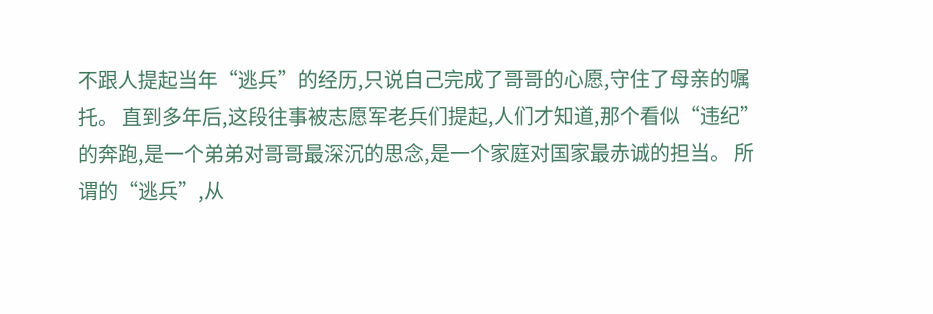不跟人提起当年“逃兵”的经历,只说自己完成了哥哥的心愿,守住了母亲的嘱托。 直到多年后,这段往事被志愿军老兵们提起,人们才知道,那个看似“违纪”的奔跑,是一个弟弟对哥哥最深沉的思念,是一个家庭对国家最赤诚的担当。 所谓的“逃兵”,从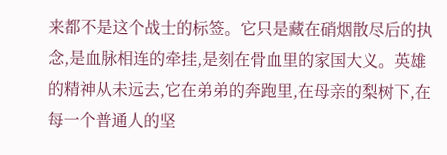来都不是这个战士的标签。它只是藏在硝烟散尽后的执念,是血脉相连的牵挂,是刻在骨血里的家国大义。英雄的精神从未远去,它在弟弟的奔跑里,在母亲的梨树下,在每一个普通人的坚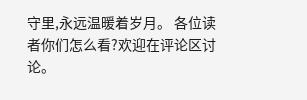守里,永远温暖着岁月。 各位读者你们怎么看?欢迎在评论区讨论。